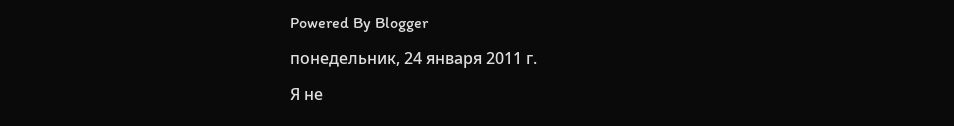Powered By Blogger

понедельник, 24 января 2011 г.

Я не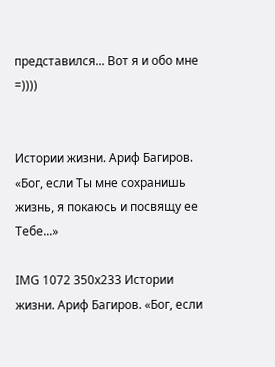представился... Вот я и обо мне =))))


Истории жизни. Ариф Багиров. «Бог, если Ты мне сохранишь жизнь, я покаюсь и посвящу ее Тебе...»

IMG 1072 350x233 Истории жизни. Ариф Багиров. «Бог, если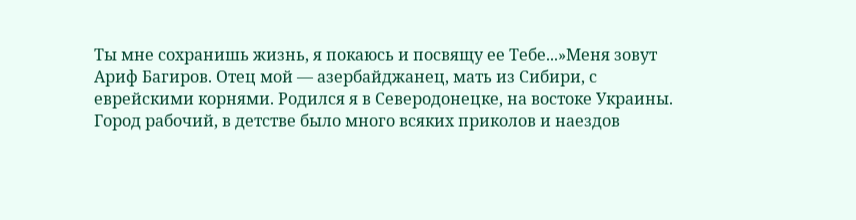Ты мне сохранишь жизнь, я покаюсь и посвящу ее Тебе...»Меня зовут Ариф Багиров. Отец мой — азербайджанец, мать из Сибири, с еврейскими корнями. Родился я в Северодонецке, на востоке Украины. Город рабочий, в детстве было много всяких приколов и наездов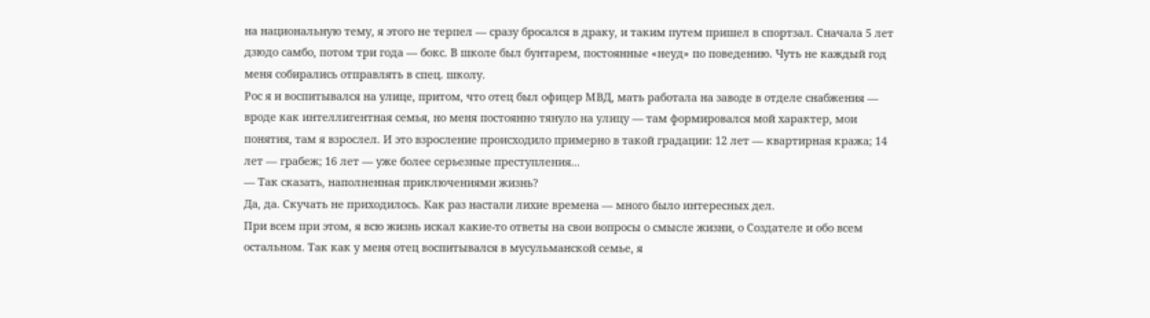на национальную тему, я этого не терпел — сразу бросался в драку, и таким путем пришел в спортзал. Сначала 5 лет дзюдо самбо, потом три года — бокс. В школе был бунтарем, постоянные «неуд» по поведению. Чуть не каждый год меня собирались отправлять в спец. школу.
Рос я и воспитывался на улице, притом, что отец был офицер МВД, мать работала на заводе в отделе снабжения — вроде как интеллигентная семья, но меня постоянно тянуло на улицу — там формировался мой характер, мои понятия, там я взрослел. И это взросление происходило примерно в такой градации: 12 лет — квартирная кража; 14 лет — грабеж; 16 лет — уже более серьезные преступления...
— Так сказать, наполненная приключениями жизнь?
Да, да. Скучать не приходилось. Как раз настали лихие времена — много было интересных дел.
При всем при этом, я всю жизнь искал какие-то ответы на свои вопросы о смысле жизни, о Создателе и обо всем остальном. Так как у меня отец воспитывался в мусульманской семье, я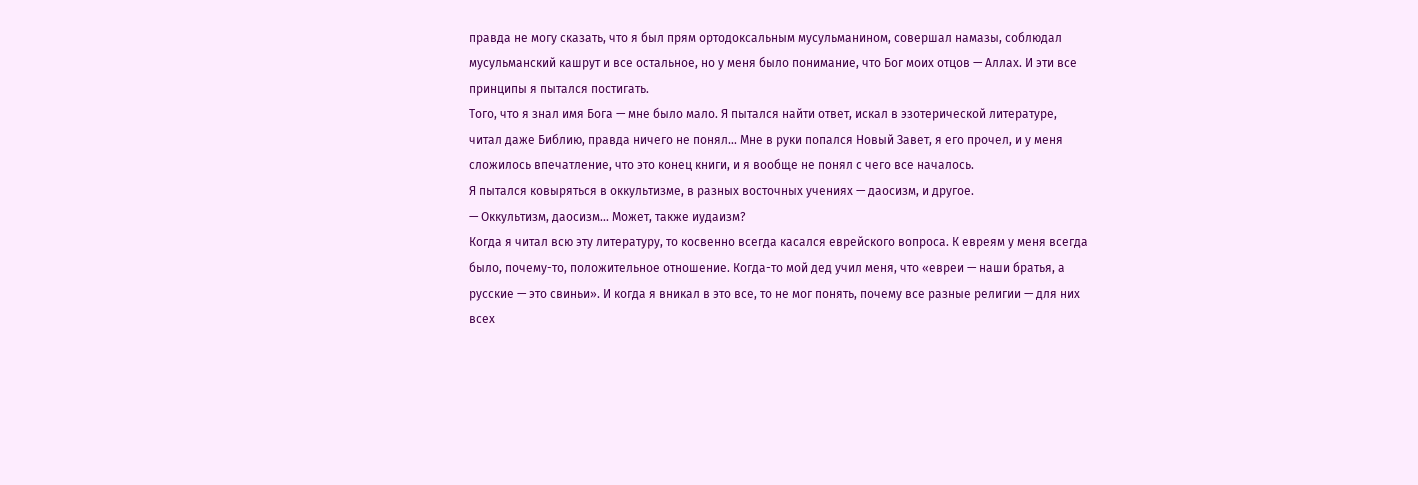правда не могу сказать, что я был прям ортодоксальным мусульманином, совершал намазы, соблюдал мусульманский кашрут и все остальное, но у меня было понимание, что Бог моих отцов — Аллах. И эти все принципы я пытался постигать.
Того, что я знал имя Бога — мне было мало. Я пытался найти ответ, искал в эзотерической литературе, читал даже Библию, правда ничего не понял... Мне в руки попался Новый Завет, я его прочел, и у меня сложилось впечатление, что это конец книги, и я вообще не понял с чего все началось.
Я пытался ковыряться в оккультизме, в разных восточных учениях — даосизм, и другое.
— Оккультизм, даосизм... Может, также иудаизм?
Когда я читал всю эту литературу, то косвенно всегда касался еврейского вопроса. К евреям у меня всегда было, почему-то, положительное отношение. Когда-то мой дед учил меня, что «евреи — наши братья, а русские — это свиньи». И когда я вникал в это все, то не мог понять, почему все разные религии — для них всех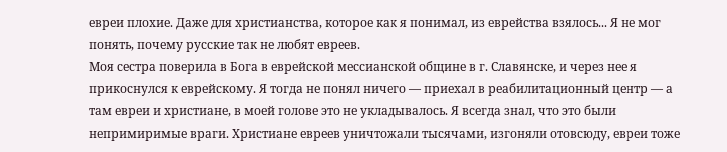евреи плохие. Даже для христианства, которое как я понимал, из еврейства взялось... Я не мог понять, почему русские так не любят евреев.
Моя сестра поверила в Бога в еврейской мессианской общине в г. Славянске, и через нее я прикоснулся к еврейскому. Я тогда не понял ничего — приехал в реабилитационный центр — а там евреи и христиане, в моей голове это не укладывалось. Я всегда знал, что это были непримиримые враги. Христиане евреев уничтожали тысячами, изгоняли отовсюду, евреи тоже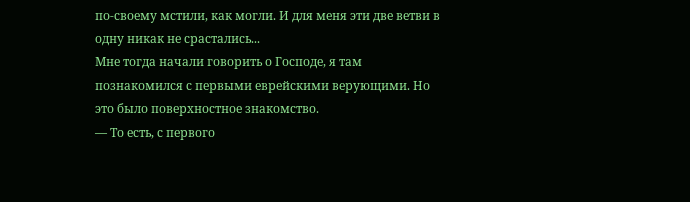по-своему мстили, как могли. И для меня эти две ветви в одну никак не срастались...
Мне тогда начали говорить о Господе, я там познакомился с первыми еврейскими верующими. Но это было поверхностное знакомство.
— То есть, с первого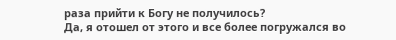раза прийти к Богу не получилось?
Да, я отошел от этого и все более погружался во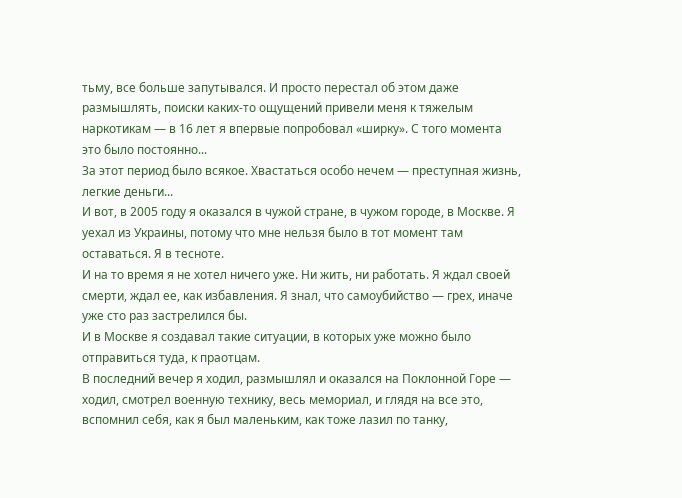тьму, все больше запутывался. И просто перестал об этом даже размышлять, поиски каких-то ощущений привели меня к тяжелым наркотикам — в 16 лет я впервые попробовал «ширку». С того момента это было постоянно...
За этот период было всякое. Хвастаться особо нечем — преступная жизнь, легкие деньги...
И вот, в 2005 году я оказался в чужой стране, в чужом городе, в Москве. Я уехал из Украины, потому что мне нельзя было в тот момент там оставаться. Я в тесноте.
И на то время я не хотел ничего уже. Ни жить, ни работать. Я ждал своей смерти, ждал ее, как избавления. Я знал, что самоубийство — грех, иначе уже сто раз застрелился бы.
И в Москве я создавал такие ситуации, в которых уже можно было отправиться туда, к праотцам.
В последний вечер я ходил, размышлял и оказался на Поклонной Горе — ходил, смотрел военную технику, весь мемориал, и глядя на все это, вспомнил себя, как я был маленьким, как тоже лазил по танку,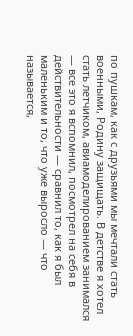по пушкам, как с друзьями мы мечтали стать военными, Родину защищать. В детстве я хотел стать летчиком, авиамоделированием занимался — все это я вспомнил, посмотрел на себя в действительности — сравнил то, как я был маленьким и то, что уже выросло — что называется,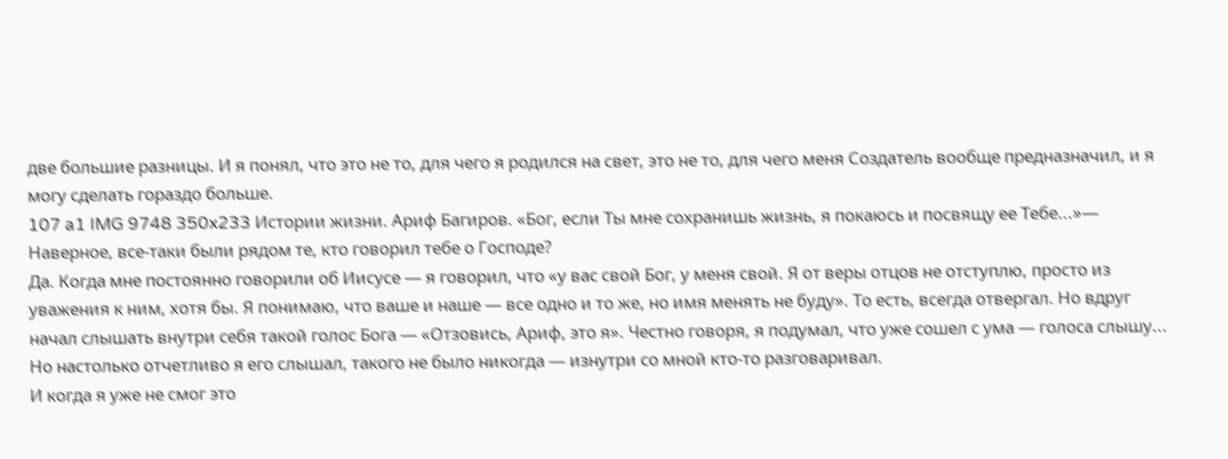две большие разницы. И я понял, что это не то, для чего я родился на свет, это не то, для чего меня Создатель вообще предназначил, и я могу сделать гораздо больше.
107 a1 IMG 9748 350x233 Истории жизни. Ариф Багиров. «Бог, если Ты мне сохранишь жизнь, я покаюсь и посвящу ее Тебе...»— Наверное, все-таки были рядом те, кто говорил тебе о Господе?
Да. Когда мне постоянно говорили об Иисусе — я говорил, что «у вас свой Бог, у меня свой. Я от веры отцов не отступлю, просто из уважения к ним, хотя бы. Я понимаю, что ваше и наше — все одно и то же, но имя менять не буду». То есть, всегда отвергал. Но вдруг начал слышать внутри себя такой голос Бога — «Отзовись, Ариф, это я». Честно говоря, я подумал, что уже сошел с ума — голоса слышу... Но настолько отчетливо я его слышал, такого не было никогда — изнутри со мной кто-то разговаривал.
И когда я уже не смог это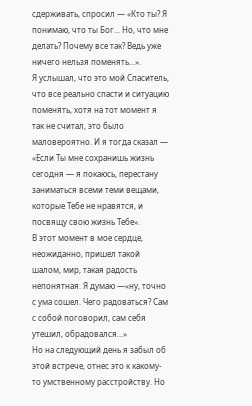сдерживать, спросил — «Кто ты? Я понимаю, что ты Бог... Но, что мне делать? Почему все так? Ведь уже ничего нельзя поменять...».
Я услышал, что это мой Спаситель, что все реально спасти и ситуацию поменять, хотя на тот момент я так не считал, это было маловероятно. И я тогда сказал — «Если Ты мне сохранишь жизнь сегодня — я покаюсь, перестану заниматься всеми теми вещами, которые Тебе не нравятся, и посвящу свою жизнь Тебе».
В этот момент в мое сердце, неожиданно, пришел такой шалом, мир, такая радость непонятная. Я думаю —«ну, точно с ума сошел. Чего радоваться? Сам с собой поговорил, сам себя утешил, обрадовался...»
Но на следующий день я забыл об этой встрече, отнес это к какому-то умственному расстройству. Но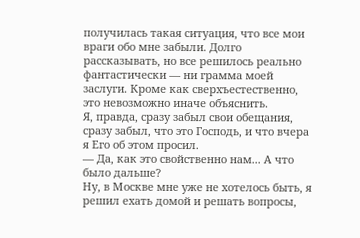получилась такая ситуация, что все мои враги обо мне забыли. Долго рассказывать, но все решилось реально фантастически — ни грамма моей заслуги. Кроме как сверхъестественно, это невозможно иначе объяснить.
Я, правда, сразу забыл свои обещания, сразу забыл, что это Господь, и что вчера я Его об этом просил.
— Да, как это свойственно нам... А что было дальше?
Ну, в Москве мне уже не хотелось быть, я решил ехать домой и решать вопросы,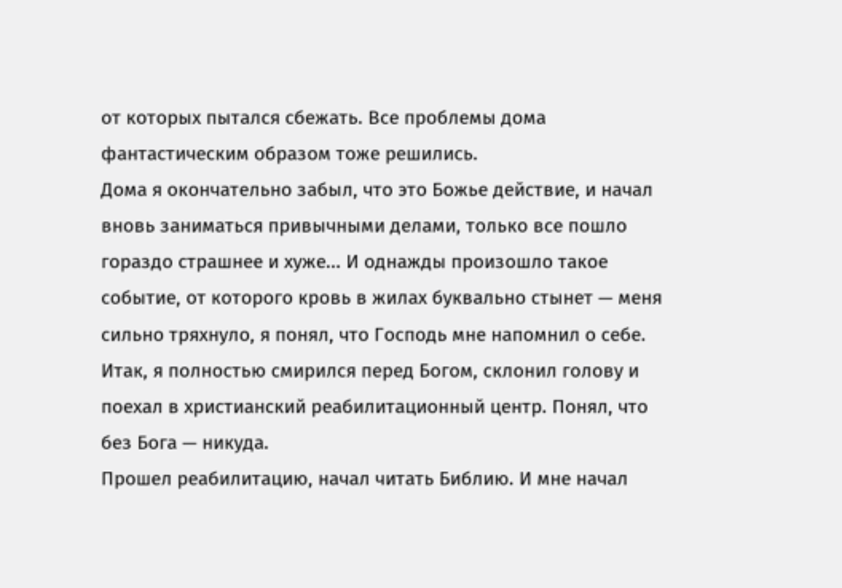от которых пытался сбежать. Все проблемы дома фантастическим образом тоже решились.
Дома я окончательно забыл, что это Божье действие, и начал вновь заниматься привычными делами, только все пошло гораздо страшнее и хуже... И однажды произошло такое событие, от которого кровь в жилах буквально стынет — меня сильно тряхнуло, я понял, что Господь мне напомнил о себе.
Итак, я полностью смирился перед Богом, склонил голову и поехал в христианский реабилитационный центр. Понял, что без Бога — никуда.
Прошел реабилитацию, начал читать Библию. И мне начал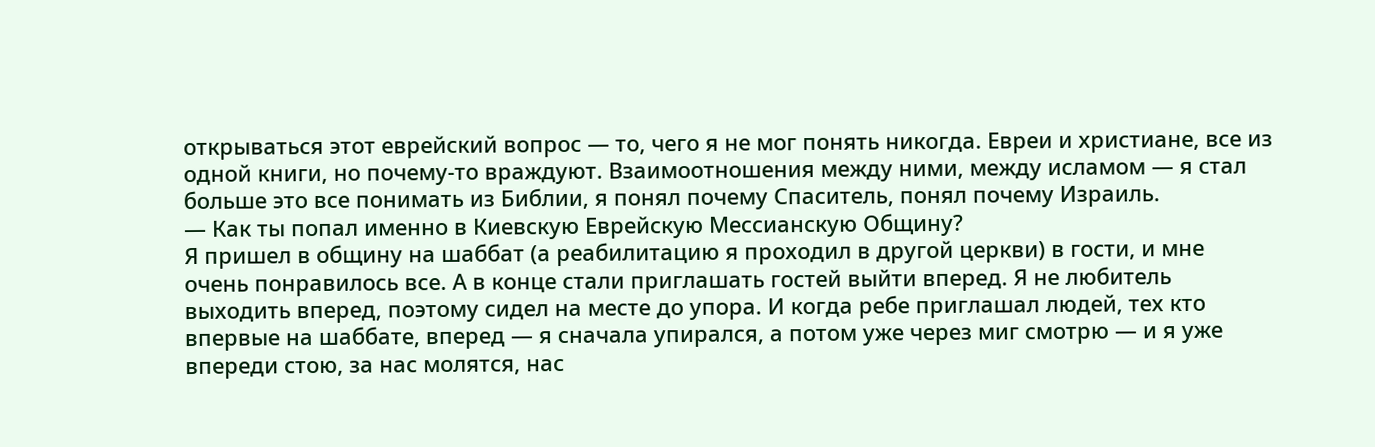открываться этот еврейский вопрос — то, чего я не мог понять никогда. Евреи и христиане, все из одной книги, но почему-то враждуют. Взаимоотношения между ними, между исламом — я стал больше это все понимать из Библии, я понял почему Спаситель, понял почему Израиль.
— Как ты попал именно в Киевскую Еврейскую Мессианскую Общину?
Я пришел в общину на шаббат (а реабилитацию я проходил в другой церкви) в гости, и мне очень понравилось все. А в конце стали приглашать гостей выйти вперед. Я не любитель выходить вперед, поэтому сидел на месте до упора. И когда ребе приглашал людей, тех кто впервые на шаббате, вперед — я сначала упирался, а потом уже через миг смотрю — и я уже впереди стою, за нас молятся, нас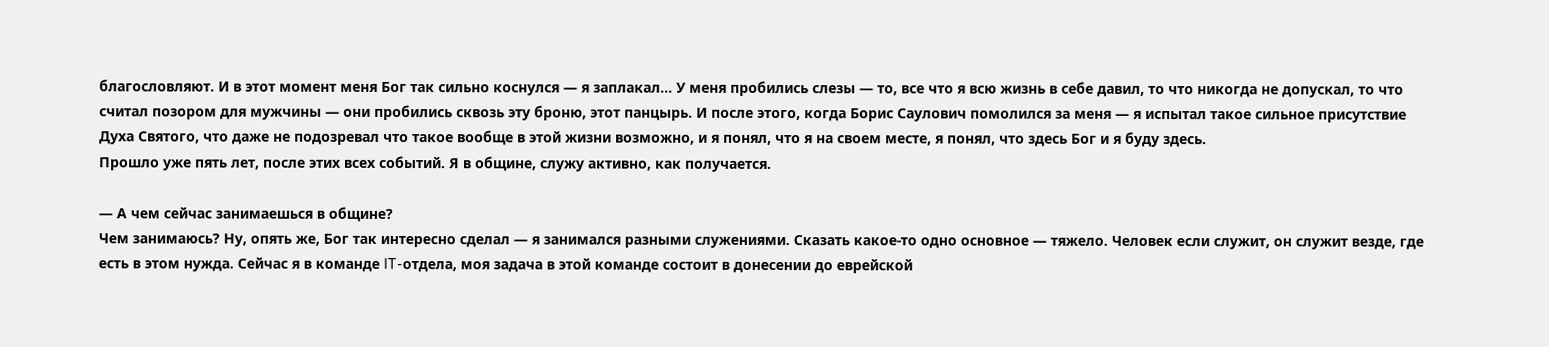благословляют. И в этот момент меня Бог так сильно коснулся — я заплакал... У меня пробились слезы — то, все что я всю жизнь в себе давил, то что никогда не допускал, то что считал позором для мужчины — они пробились сквозь эту броню, этот панцырь. И после этого, когда Борис Саулович помолился за меня — я испытал такое сильное присутствие Духа Святого, что даже не подозревал что такое вообще в этой жизни возможно, и я понял, что я на своем месте, я понял, что здесь Бог и я буду здесь.
Прошло уже пять лет, после этих всех событий. Я в общине, служу активно, как получается.

— А чем сейчас занимаешься в общине?
Чем занимаюсь? Ну, опять же, Бог так интересно сделал — я занимался разными служениями. Сказать какое-то одно основное — тяжело. Человек если служит, он служит везде, где есть в этом нужда. Сейчас я в команде IT-отдела, моя задача в этой команде состоит в донесении до еврейской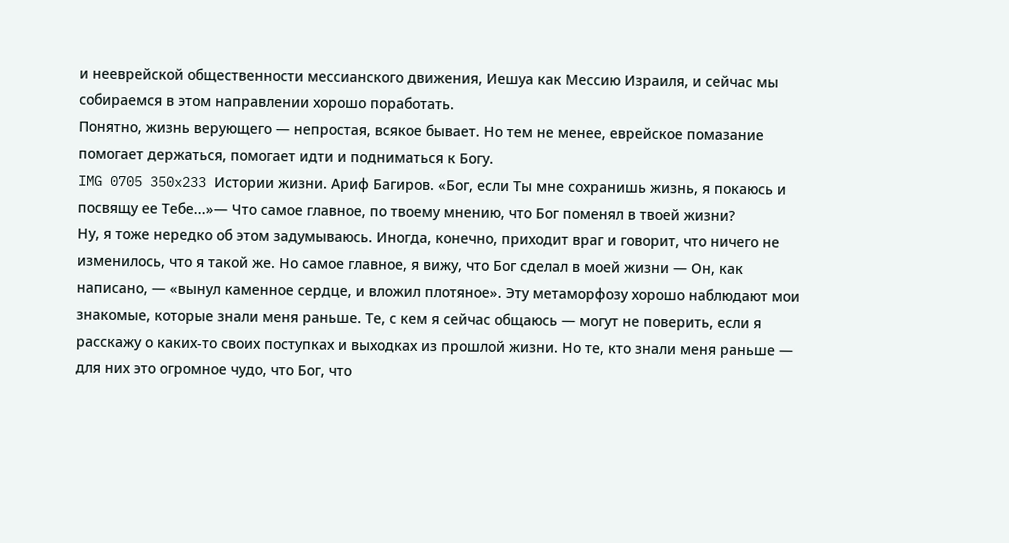и нееврейской общественности мессианского движения, Иешуа как Мессию Израиля, и сейчас мы собираемся в этом направлении хорошо поработать.
Понятно, жизнь верующего — непростая, всякое бывает. Но тем не менее, еврейское помазание помогает держаться, помогает идти и подниматься к Богу.
IMG 0705 350x233 Истории жизни. Ариф Багиров. «Бог, если Ты мне сохранишь жизнь, я покаюсь и посвящу ее Тебе...»— Что самое главное, по твоему мнению, что Бог поменял в твоей жизни?
Ну, я тоже нередко об этом задумываюсь. Иногда, конечно, приходит враг и говорит, что ничего не изменилось, что я такой же. Но самое главное, я вижу, что Бог сделал в моей жизни — Он, как написано, — «вынул каменное сердце, и вложил плотяное». Эту метаморфозу хорошо наблюдают мои знакомые, которые знали меня раньше. Те, с кем я сейчас общаюсь — могут не поверить, если я расскажу о каких-то своих поступках и выходках из прошлой жизни. Но те, кто знали меня раньше — для них это огромное чудо, что Бог, что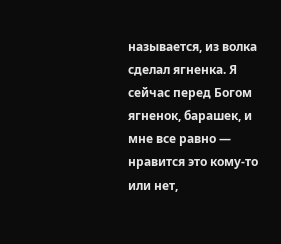называется, из волка сделал ягненка. Я сейчас перед Богом ягненок, барашек, и мне все равно — нравится это кому-то или нет,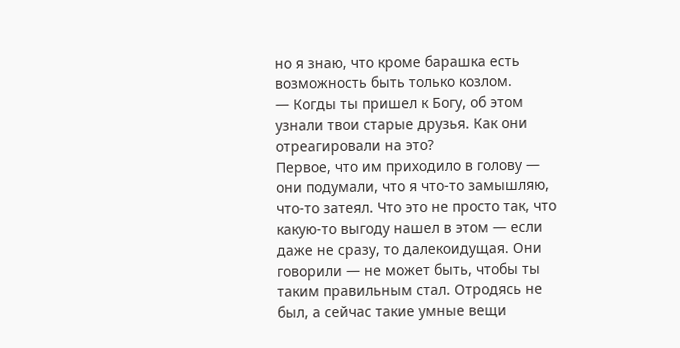но я знаю, что кроме барашка есть возможность быть только козлом.
— Когды ты пришел к Богу, об этом узнали твои старые друзья. Как они отреагировали на это?
Первое, что им приходило в голову — они подумали, что я что-то замышляю, что-то затеял. Что это не просто так, что какую-то выгоду нашел в этом — если даже не сразу, то далекоидущая. Они говорили — не может быть, чтобы ты таким правильным стал. Отродясь не был, а сейчас такие умные вещи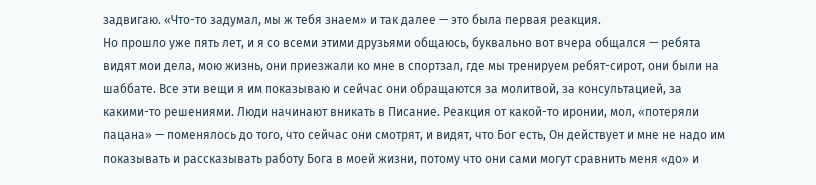задвигаю. «Что-то задумал, мы ж тебя знаем» и так далее — это была первая реакция.
Но прошло уже пять лет, и я со всеми этими друзьями общаюсь, буквально вот вчера общался — ребята видят мои дела, мою жизнь, они приезжали ко мне в спортзал, где мы тренируем ребят-сирот, они были на шаббате. Все эти вещи я им показываю и сейчас они обращаются за молитвой, за консультацией, за какими-то решениями. Люди начинают вникать в Писание. Реакция от какой-то иронии, мол, «потеряли пацана» — поменялось до того, что сейчас они смотрят, и видят, что Бог есть, Он действует и мне не надо им показывать и рассказывать работу Бога в моей жизни, потому что они сами могут сравнить меня «до» и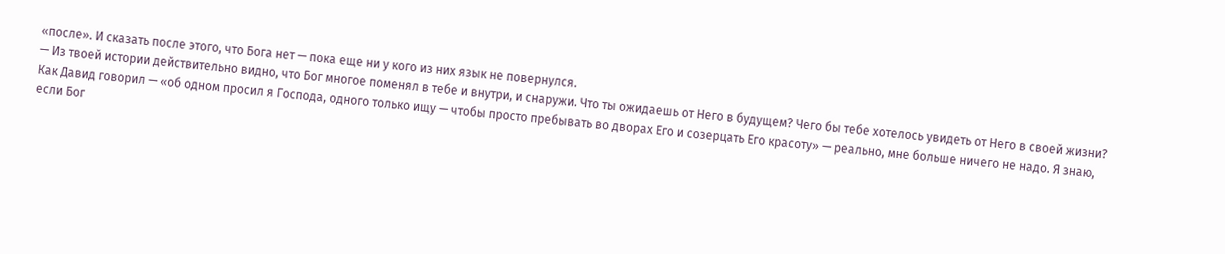«после». И сказать после этого, что Бога нет — пока еще ни у кого из них язык не повернулся.
— Из твоей истории действительно видно, что Бог многое поменял в тебе и внутри, и снаружи. Что ты ожидаешь от Него в будущем? Чего бы тебе хотелось увидеть от Него в своей жизни?
Как Давид говорил — «об одном просил я Господа, одного только ищу — чтобы просто пребывать во дворах Его и созерцать Его красоту» — реально, мне больше ничего не надо. Я знаю, если Бог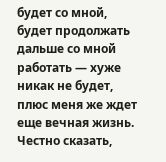будет со мной, будет продолжать дальше со мной работать — хуже никак не будет, плюс меня же ждет еще вечная жизнь. Честно сказать,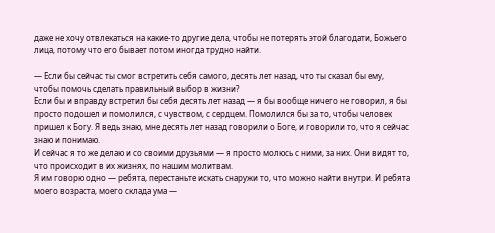даже не хочу отвлекаться на какие-то другие дела, чтобы не потерять этой благодати, Божьего лица, потому что его бывает потом иногда трудно найти.

— Если бы сейчас ты смог встретить себя самого, десять лет назад, что ты сказал бы ему, чтобы помочь сделать правильный выбор в жизни?
Если бы и вправду встретил бы себя десять лет назад — я бы вообще ничего не говорил, я бы просто подошел и помолился, с чувством, с сердцем. Помолился бы за то, чтобы человек пришел к Богу. Я ведь знаю, мне десять лет назад говорили о Боге, и говорили то, что я сейчас знаю и понимаю.
И сейчас я то же делаю и со своими друзьями — я просто молюсь с ними, за них. Они видят то, что происходит в их жизнях, по нашим молитвам.
Я им говорю одно — ребята, перестаньте искать снаружи то, что можно найти внутри. И ребята моего возраста, моего склада ума —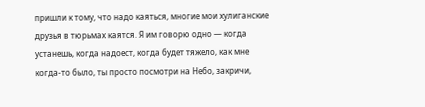пришли к тому, что надо каяться, многие мои хулиганские друзья в тюрьмах каятся. Я им говорю одно — когда устанешь, когда надоест, когда будет тяжело, как мне когда-то было, ты просто посмотри на Небо, закричи,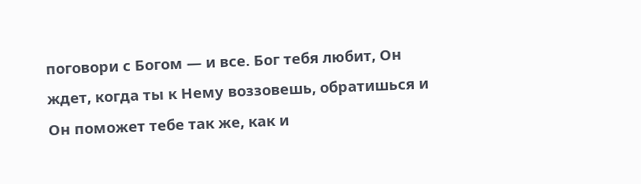поговори с Богом — и все. Бог тебя любит, Он ждет, когда ты к Нему воззовешь, обратишься и Он поможет тебе так же, как и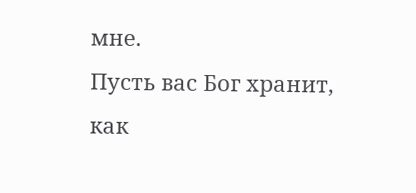мне.
Пусть вас Бог хранит, как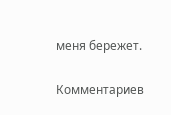меня бережет.

Комментариев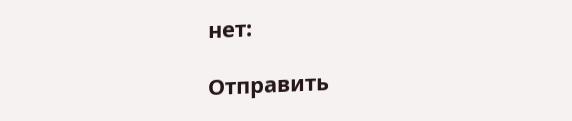нет:

Отправить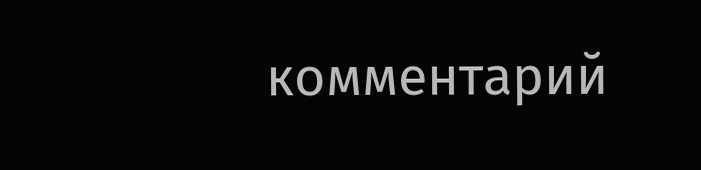комментарий